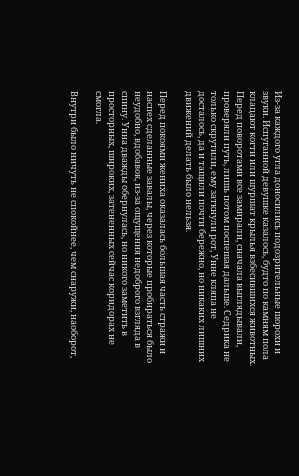Из-за каждого угла доносились подозрительные шорохи и звуки. Испуганной девушке казалось, будто по камням пола клацают когти или шуршат крылья взбесившихся животных. Перед поворотами все замирали, сначала выглядывали, проверяли путь, лишь потом поспешая дальше. Седрика не только скрутили, ему заткнули рот, Унне кляпа не досталось, да и тащили почти бережно, но никаких лишних движений делать было нельзя.

Перед покоями жениха оказалась большая часть стражи и наспех сделанные завалы, через которые пробираться было неудобно, вдобавок, из-за ощущения недоброго взгляда в спину. Унна дважды обернулась, но никого заметить в просторных, широких, затененных сейчас коридорах не смогла.

Внутри было ничуть не спокойнее, чем снаружи, наоборот,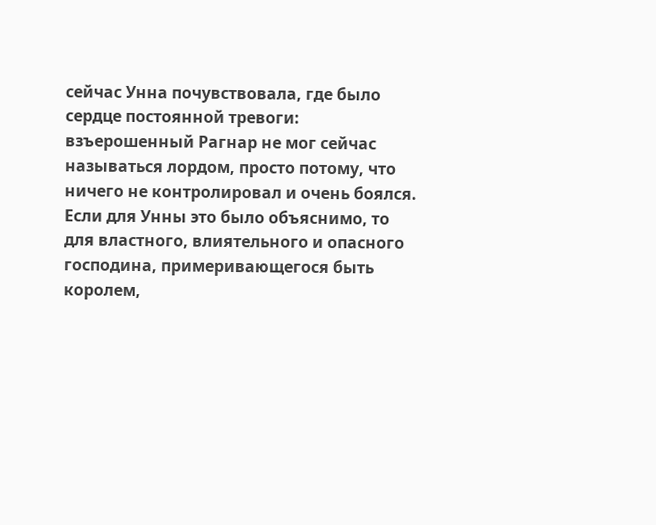сейчас Унна почувствовала, где было сердце постоянной тревоги: взъерошенный Рагнар не мог сейчас называться лордом, просто потому, что ничего не контролировал и очень боялся. Если для Унны это было объяснимо, то для властного, влиятельного и опасного господина, примеривающегося быть королем,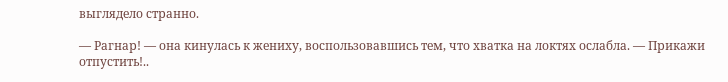выглядело странно.

— Рагнар! — она кинулась к жениху, воспользовавшись тем, что хватка на локтях ослабла. — Прикажи отпустить!..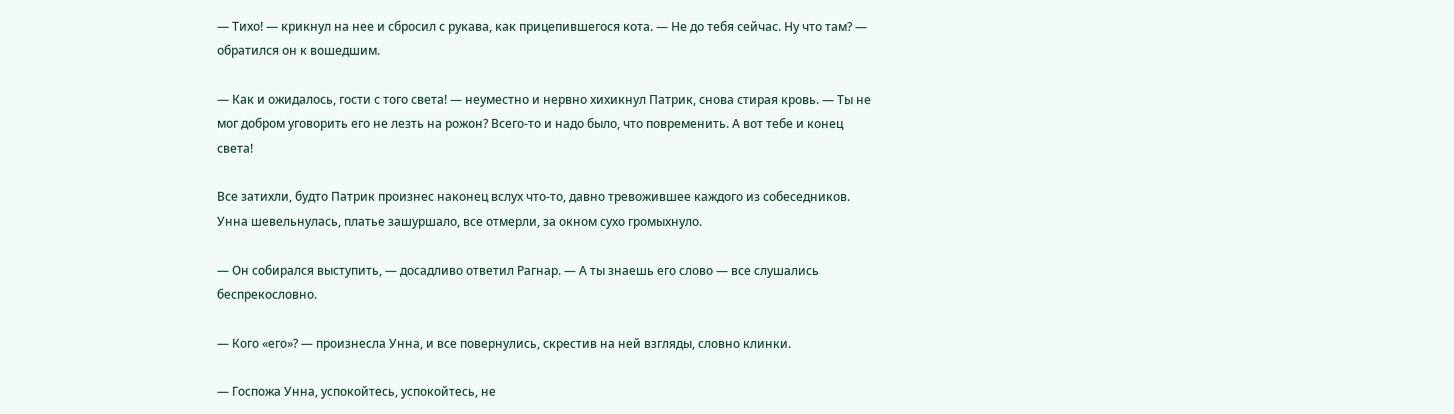— Тихо! — крикнул на нее и сбросил с рукава, как прицепившегося кота. — Не до тебя сейчас. Ну что там? — обратился он к вошедшим.

— Как и ожидалось, гости с того света! — неуместно и нервно хихикнул Патрик, снова стирая кровь. — Ты не мог добром уговорить его не лезть на рожон? Всего-то и надо было, что повременить. А вот тебе и конец света!

Все затихли, будто Патрик произнес наконец вслух что-то, давно тревожившее каждого из собеседников. Унна шевельнулась, платье зашуршало, все отмерли, за окном сухо громыхнуло.

— Он собирался выступить, — досадливо ответил Рагнар. — А ты знаешь его слово — все слушались беспрекословно.

— Кого «его»? — произнесла Унна, и все повернулись, скрестив на ней взгляды, словно клинки.

— Госпожа Унна, успокойтесь, успокойтесь, не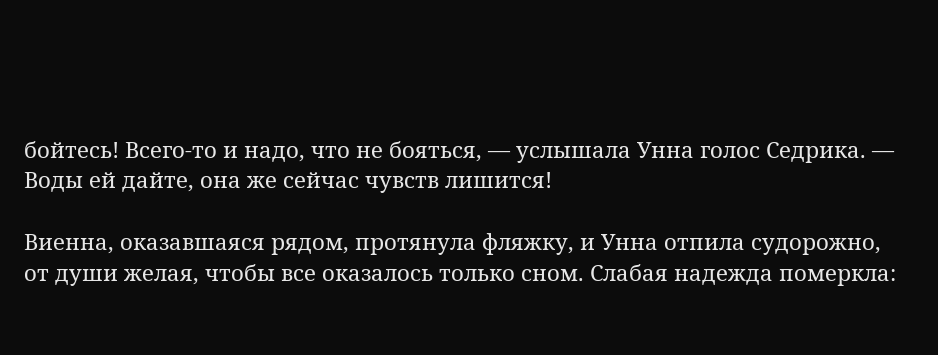бойтесь! Всего-то и надо, что не бояться, — услышала Унна голос Седрика. — Воды ей дайте, она же сейчас чувств лишится!

Виенна, оказавшаяся рядом, протянула фляжку, и Унна отпила судорожно, от души желая, чтобы все оказалось только сном. Слабая надежда померкла: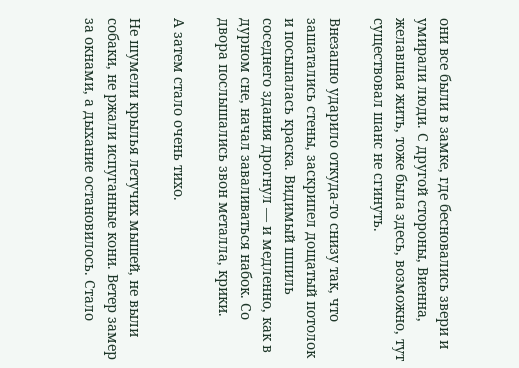они все были в замке, где бесновались звери и умирали люди. С другой стороны, Виенна, желавшая жить, тоже была здесь, возможно, тут существовал шанс не сгинуть.

Внезапно ударило откуда-то снизу так, что зашатались стены, заскрипел дощатый потолок и посыпалась краска. Видимый шпиль соседнего здания дрогнул — и медленно, как в дурном сне, начал заваливаться набок. Со двора послышались звон металла, крики.

А затем стало очень тихо.

Не шумели крылья летучих мышей, не выли собаки, не ржали испуганные кони. Ветер замер за окнами, а дыхание остановилось. Стало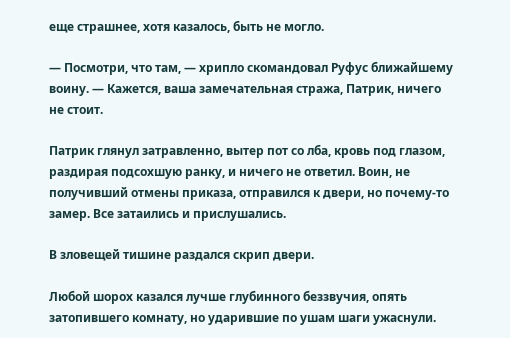еще страшнее, хотя казалось, быть не могло.

— Посмотри, что там, — хрипло скомандовал Руфус ближайшему воину. — Кажется, ваша замечательная стража, Патрик, ничего не стоит.

Патрик глянул затравленно, вытер пот со лба, кровь под глазом, раздирая подсохшую ранку, и ничего не ответил. Воин, не получивший отмены приказа, отправился к двери, но почему-то замер. Все затаились и прислушались.

В зловещей тишине раздался скрип двери.

Любой шорох казался лучше глубинного беззвучия, опять затопившего комнату, но ударившие по ушам шаги ужаснули.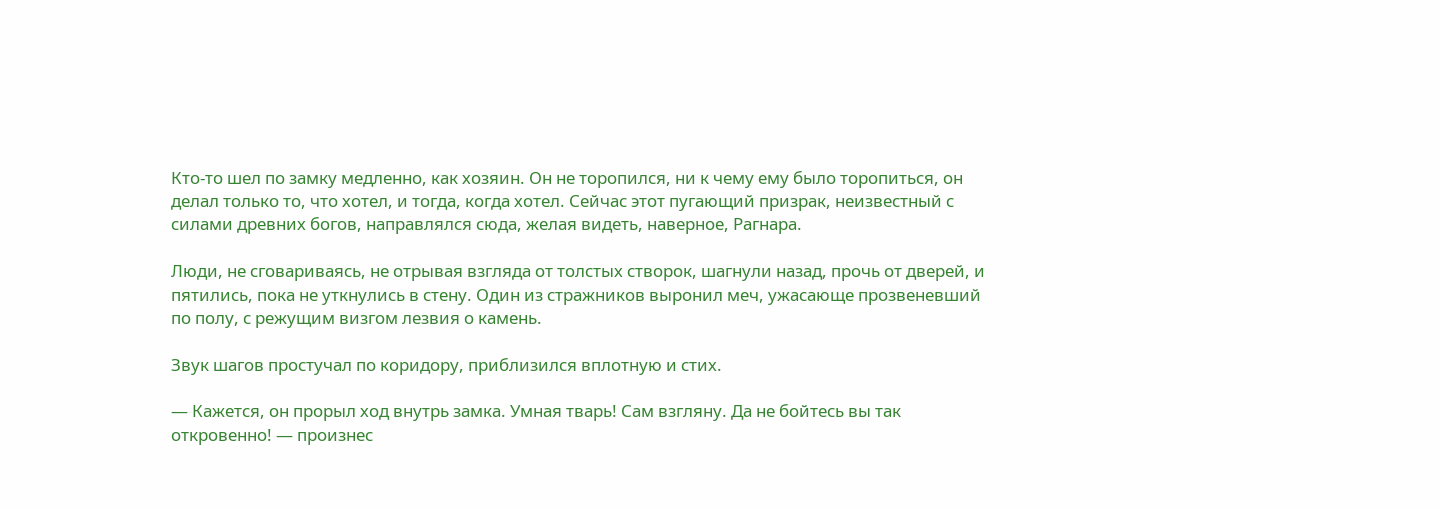Кто-то шел по замку медленно, как хозяин. Он не торопился, ни к чему ему было торопиться, он делал только то, что хотел, и тогда, когда хотел. Сейчас этот пугающий призрак, неизвестный с силами древних богов, направлялся сюда, желая видеть, наверное, Рагнара.

Люди, не сговариваясь, не отрывая взгляда от толстых створок, шагнули назад, прочь от дверей, и пятились, пока не уткнулись в стену. Один из стражников выронил меч, ужасающе прозвеневший по полу, с режущим визгом лезвия о камень.

Звук шагов простучал по коридору, приблизился вплотную и стих.

— Кажется, он прорыл ход внутрь замка. Умная тварь! Сам взгляну. Да не бойтесь вы так откровенно! — произнес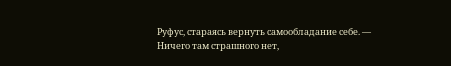Руфус, стараясь вернуть самообладание себе. — Ничего там страшного нет,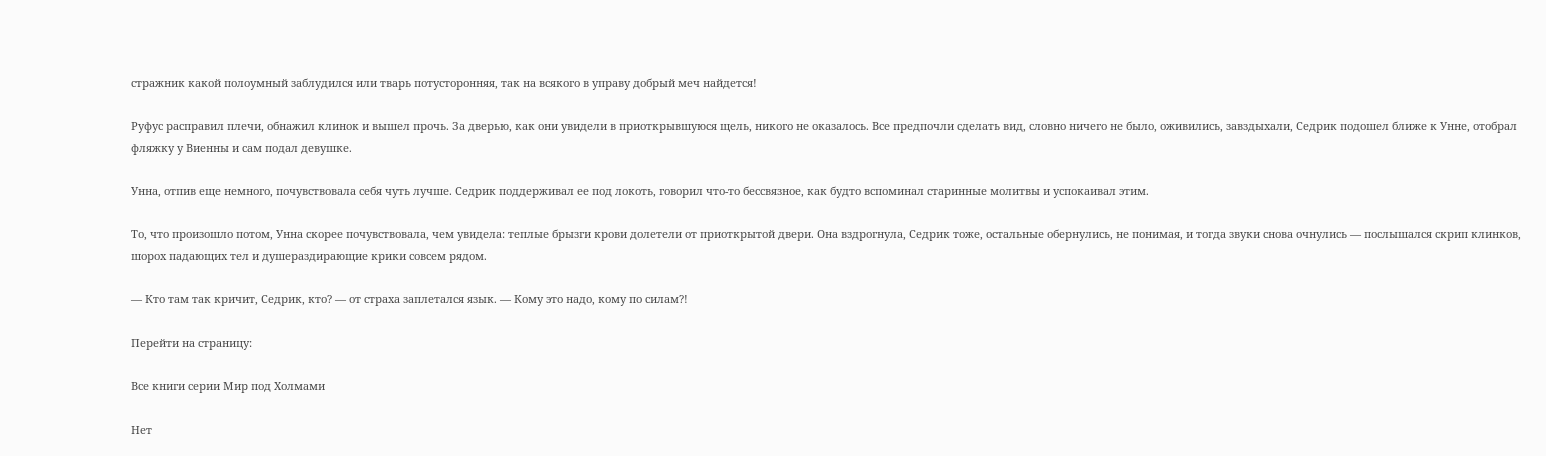стражник какой полоумный заблудился или тварь потусторонняя, так на всякого в управу добрый меч найдется!

Руфус расправил плечи, обнажил клинок и вышел прочь. За дверью, как они увидели в приоткрывшуюся щель, никого не оказалось. Все предпочли сделать вид, словно ничего не было, оживились, завздыхали, Седрик подошел ближе к Унне, отобрал фляжку у Виенны и сам подал девушке.

Унна, отпив еще немного, почувствовала себя чуть лучше. Седрик поддерживал ее под локоть, говорил что-то бессвязное, как будто вспоминал старинные молитвы и успокаивал этим.

То, что произошло потом, Унна скорее почувствовала, чем увидела: теплые брызги крови долетели от приоткрытой двери. Она вздрогнула, Седрик тоже, остальные обернулись, не понимая, и тогда звуки снова очнулись — послышался скрип клинков, шорох падающих тел и душераздирающие крики совсем рядом.

— Кто там так кричит, Седрик, кто? — от страха заплетался язык. — Кому это надо, кому по силам?!

Перейти на страницу:

Все книги серии Мир под Холмами

Нет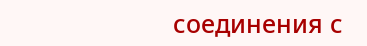соединения с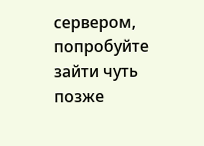сервером, попробуйте зайти чуть позже